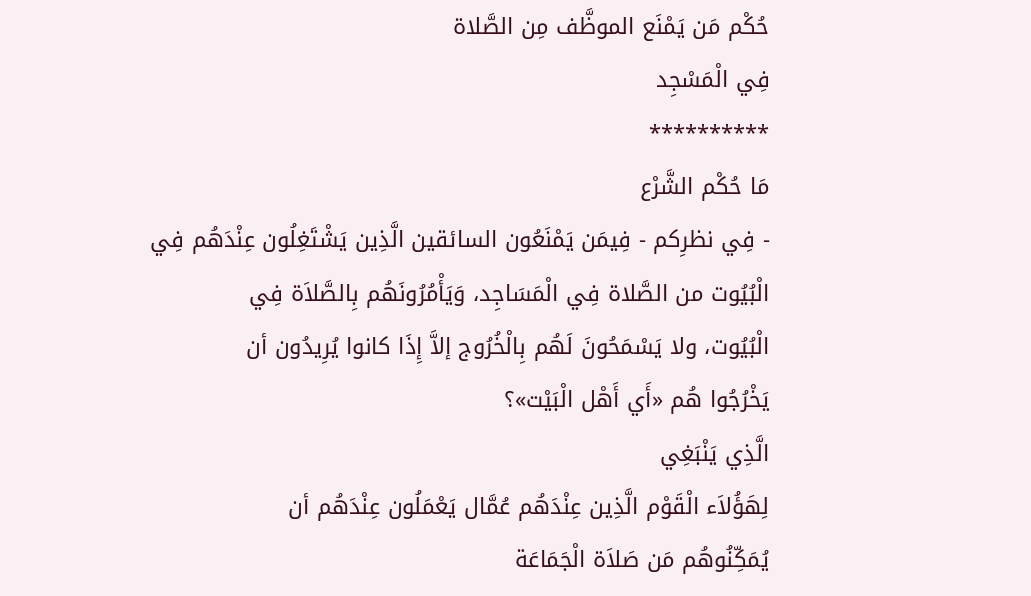حُكْم مَن يَمْنَع الموظَّف مِن الصَّلاة
فِي الْمَسْجِد
**********
مَا حُكْم الشَّرْع
- فِي نظرِكم - فِيمَن يَمْنَعُون السائقين الَّذِين يَشْتَغِلُون عِنْدَهُم فِي
الْبُيُوت من الصَّلاة فِي الْمَسَاجِد، وَيَأْمُرُونَهُم بِالصَّلاَة فِي
الْبُيُوت، ولا يَسْمَحُونَ لَهُم بِالْخُرُوج إلاَّ إِذَا كانوا يُرِيدُون أن
يَخْرُجُوا هُم «أَي أَهْل الْبَيْت»؟
الَّذِي يَنْبَغِي
لِهَؤُلاَء الْقَوْم الَّذِين عِنْدَهُم عُمَّال يَعْمَلُون عِنْدَهُم أن
يُمَكِّنُوهُم مَن صَلاَة الْجَمَاعَة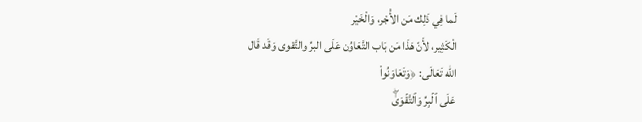لَما فِي ذَلِك مَن الأَْجْر، وَالْخَيْر
الْكَثِير، لأَنّ هَذَا مَن بَاب التَّعَاوُن عَلَى البرِّ والتَّقوى وَقَد قَال
الله تَعَالَى: ﴿وَتَعَاوَنُواْ
عَلَى ٱلۡبِرِّ وَٱلتَّقۡوَىٰۖ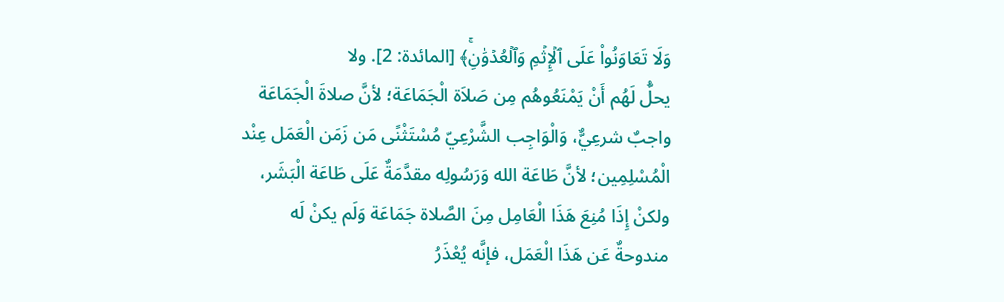وَلَا تَعَاوَنُواْ عَلَى ٱلۡإِثۡمِ وَٱلۡعُدۡوَٰنِۚ﴾ [المائدة: 2]. ولا
يحلُّ لَهُم أَنْ يَمْنَعُوهُم مِن صَلاَة الْجَمَاعَة؛ لأنَّ صلاةَ الْجَمَاعَة
واجبٌ شرعِيٌّ، وَالْوَاجِب الشَّرْعِيّ مُسْتَثْنًى مَن زَمَن الْعَمَل عِنْد
الْمُسْلِمِين؛ لأنَّ طَاعَة الله وَرَسُولِه مقدَّمَةٌ عَلَى طَاعَة الْبَشَر،
ولكنْ إِذَا مُنِعَ هَذَا الْعَامِل مِنَ الصَّلاة جَمَاعَة وَلَم يكنْ لَه
مندوحةٌ عَن هَذَا الْعَمَل، فإنَّه يُعْذَرُ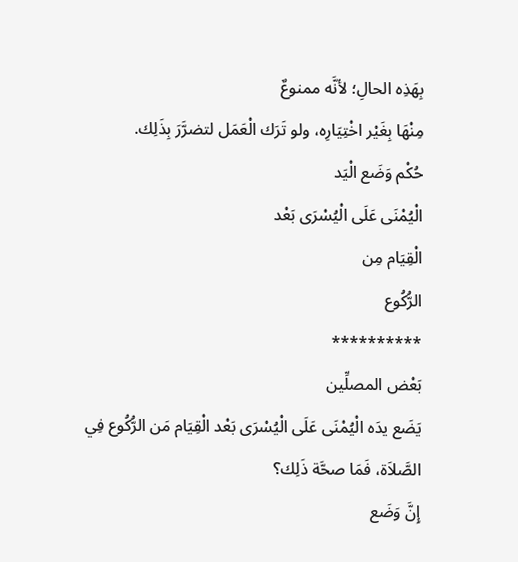بِهَذِه الحالِ؛ لأنَّه ممنوعٌ
مِنْهَا بِغَيْر اخْتِيَارِه، ولو تَرَك الْعَمَل لتضرَّرَ بِذَلِك.
حُكْم وَضَع الْيَد
الْيُمْنَى عَلَى الْيُسْرَى بَعْد
الْقِيَام مِن
الرُّكُوع
**********
بَعْض المصلِّين
يَضَع يدَه الْيُمْنَى عَلَى الْيُسْرَى بَعْد الْقِيَام مَن الرُّكُوع فِي
الصَّلاَة، فَمَا صحَّة ذَلِك؟
إِنَّ وَضَع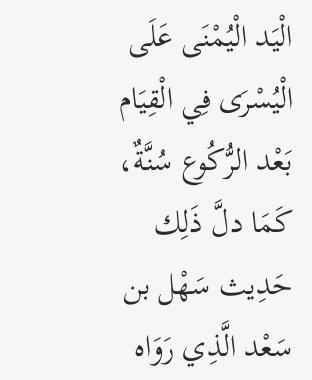الْيَد الْيُمْنَى عَلَى الْيُسْرَى فِي الْقِيَام بَعْد الرُّكُوع سُنَّةٌ، كَمَا دلَّ ذَلِك حَدِيث سَهْل بن سَعْد الَّذِي رَوَاه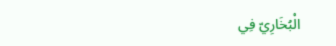الْبُخَارِيّ فِي